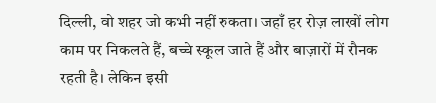दिल्ली, वो शहर जो कभी नहीं रुकता। जहाँ हर रोज़ लाखों लोग काम पर निकलते हैं, बच्चे स्कूल जाते हैं और बाज़ारों में रौनक रहती है। लेकिन इसी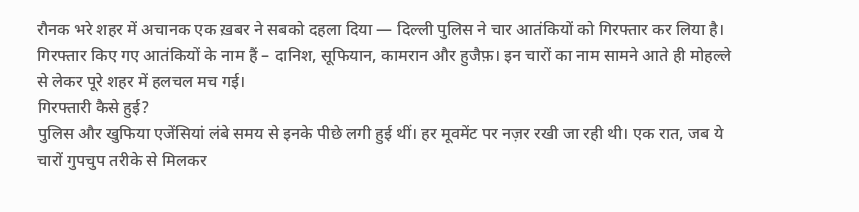रौनक भरे शहर में अचानक एक ख़बर ने सबको दहला दिया — दिल्ली पुलिस ने चार आतंकियों को गिरफ्तार कर लिया है।
गिरफ्तार किए गए आतंकियों के नाम हैं – दानिश, सूफियान, कामरान और हुजैफ़। इन चारों का नाम सामने आते ही मोहल्ले से लेकर पूरे शहर में हलचल मच गई।
गिरफ्तारी कैसे हुई?
पुलिस और खुफिया एजेंसियां लंबे समय से इनके पीछे लगी हुई थीं। हर मूवमेंट पर नज़र रखी जा रही थी। एक रात, जब ये चारों गुपचुप तरीके से मिलकर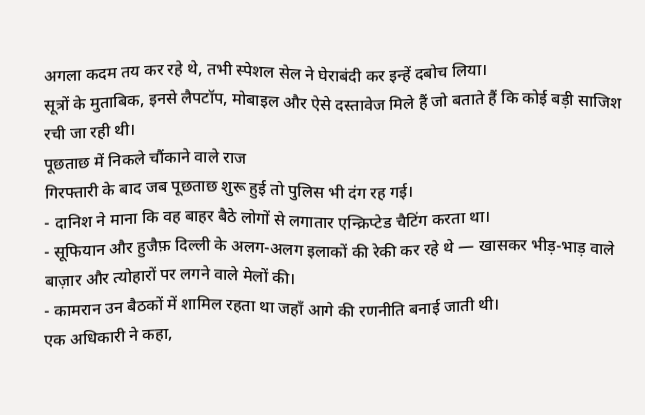अगला कदम तय कर रहे थे, तभी स्पेशल सेल ने घेराबंदी कर इन्हें दबोच लिया।
सूत्रों के मुताबिक, इनसे लैपटॉप, मोबाइल और ऐसे दस्तावेज मिले हैं जो बताते हैं कि कोई बड़ी साजिश रची जा रही थी।
पूछताछ में निकले चौंकाने वाले राज
गिरफ्तारी के बाद जब पूछताछ शुरू हुई तो पुलिस भी दंग रह गई।
- दानिश ने माना कि वह बाहर बैठे लोगों से लगातार एन्क्रिप्टेड चैटिंग करता था।
- सूफियान और हुजैफ़ दिल्ली के अलग-अलग इलाकों की रेकी कर रहे थे — खासकर भीड़-भाड़ वाले बाज़ार और त्योहारों पर लगने वाले मेलों की।
- कामरान उन बैठकों में शामिल रहता था जहाँ आगे की रणनीति बनाई जाती थी।
एक अधिकारी ने कहा,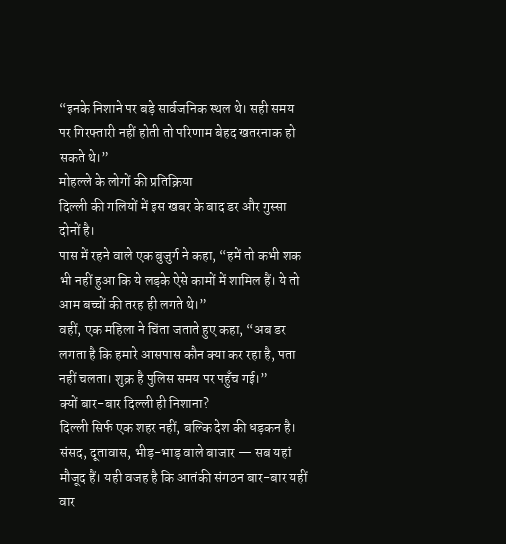“इनके निशाने पर बड़े सार्वजनिक स्थल थे। सही समय पर गिरफ्तारी नहीं होती तो परिणाम बेहद खतरनाक हो सकते थे।”
मोहल्ले के लोगों की प्रतिक्रिया
दिल्ली की गलियों में इस खबर के बाद डर और गुस्सा दोनों है।
पास में रहने वाले एक बुजुर्ग ने कहा, “हमें तो कभी शक भी नहीं हुआ कि ये लड़के ऐसे कामों में शामिल हैं। ये तो आम बच्चों की तरह ही लगते थे।”
वहीं, एक महिला ने चिंता जताते हुए कहा, “अब डर लगता है कि हमारे आसपास कौन क्या कर रहा है, पता नहीं चलता। शुक्र है पुलिस समय पर पहुँच गई।”
क्यों बार-बार दिल्ली ही निशाना?
दिल्ली सिर्फ एक शहर नहीं, बल्कि देश की धड़कन है। संसद, दूतावास, भीड़-भाड़ वाले बाजार — सब यहां मौजूद हैं। यही वजह है कि आतंकी संगठन बार-बार यहीं वार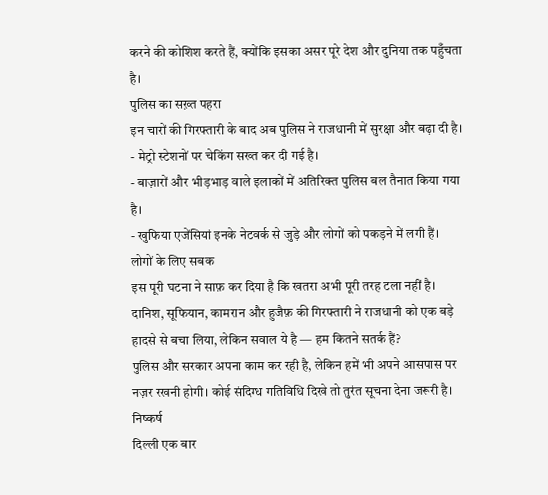करने की कोशिश करते हैं, क्योंकि इसका असर पूरे देश और दुनिया तक पहुँचता है।
पुलिस का सख़्त पहरा
इन चारों की गिरफ्तारी के बाद अब पुलिस ने राजधानी में सुरक्षा और बढ़ा दी है।
- मेट्रो स्टेशनों पर चेकिंग सख्त कर दी गई है।
- बाज़ारों और भीड़भाड़ वाले इलाकों में अतिरिक्त पुलिस बल तैनात किया गया है।
- खुफिया एजेंसियां इनके नेटवर्क से जुड़े और लोगों को पकड़ने में लगी हैं।
लोगों के लिए सबक
इस पूरी घटना ने साफ़ कर दिया है कि खतरा अभी पूरी तरह टला नहीं है। दानिश, सूफियान, कामरान और हुजैफ़ की गिरफ्तारी ने राजधानी को एक बड़े हादसे से बचा लिया, लेकिन सवाल ये है — हम कितने सतर्क हैं?
पुलिस और सरकार अपना काम कर रही है, लेकिन हमें भी अपने आसपास पर नज़र रखनी होगी। कोई संदिग्ध गतिविधि दिखे तो तुरंत सूचना देना जरूरी है।
निष्कर्ष
दिल्ली एक बार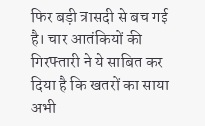फिर बड़ी त्रासदी से बच गई है। चार आतंकियों की गिरफ्तारी ने ये साबित कर दिया है कि खतरों का साया अभी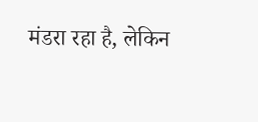मंडरा रहा है, लेकिन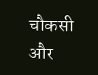चौकसी और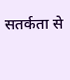सतर्कता से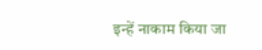इन्हें नाकाम किया जा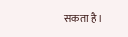सकता है।